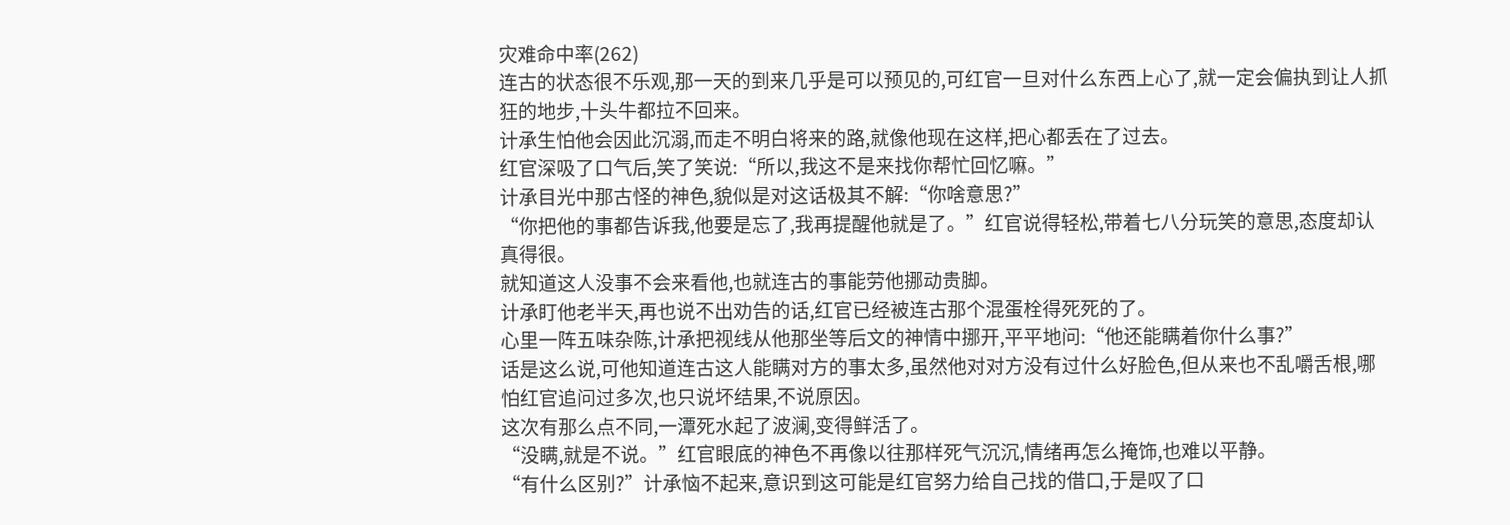灾难命中率(262)
连古的状态很不乐观,那一天的到来几乎是可以预见的,可红官一旦对什么东西上心了,就一定会偏执到让人抓狂的地步,十头牛都拉不回来。
计承生怕他会因此沉溺,而走不明白将来的路,就像他现在这样,把心都丢在了过去。
红官深吸了口气后,笑了笑说:“所以,我这不是来找你帮忙回忆嘛。”
计承目光中那古怪的神色,貌似是对这话极其不解:“你啥意思?”
“你把他的事都告诉我,他要是忘了,我再提醒他就是了。”红官说得轻松,带着七八分玩笑的意思,态度却认真得很。
就知道这人没事不会来看他,也就连古的事能劳他挪动贵脚。
计承盯他老半天,再也说不出劝告的话,红官已经被连古那个混蛋栓得死死的了。
心里一阵五味杂陈,计承把视线从他那坐等后文的神情中挪开,平平地问:“他还能瞒着你什么事?”
话是这么说,可他知道连古这人能瞒对方的事太多,虽然他对对方没有过什么好脸色,但从来也不乱嚼舌根,哪怕红官追问过多次,也只说坏结果,不说原因。
这次有那么点不同,一潭死水起了波澜,变得鲜活了。
“没瞒,就是不说。”红官眼底的神色不再像以往那样死气沉沉,情绪再怎么掩饰,也难以平静。
“有什么区别?”计承恼不起来,意识到这可能是红官努力给自己找的借口,于是叹了口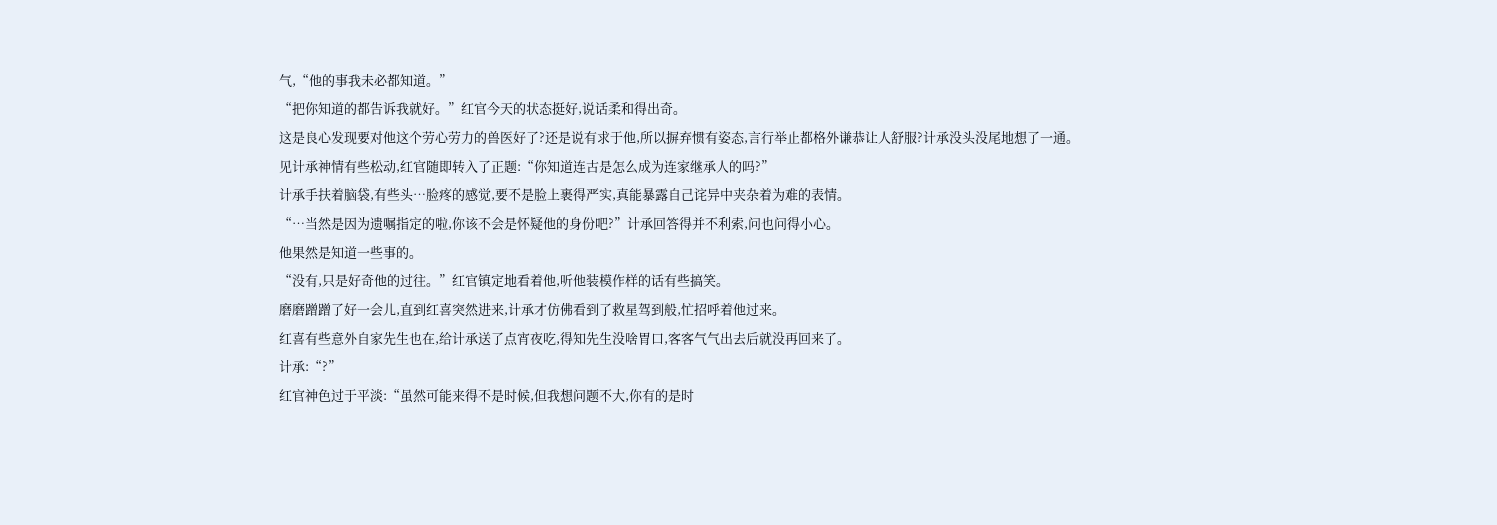气,“他的事我未必都知道。”
“把你知道的都告诉我就好。”红官今天的状态挺好,说话柔和得出奇。
这是良心发现要对他这个劳心劳力的兽医好了?还是说有求于他,所以摒弃惯有姿态,言行举止都格外谦恭让人舒服?计承没头没尾地想了一通。
见计承神情有些松动,红官随即转入了正题:“你知道连古是怎么成为连家继承人的吗?”
计承手扶着脑袋,有些头…脸疼的感觉,要不是脸上裹得严实,真能暴露自己诧异中夹杂着为难的表情。
“…当然是因为遗嘱指定的啦,你该不会是怀疑他的身份吧?”计承回答得并不利索,问也问得小心。
他果然是知道一些事的。
“没有,只是好奇他的过往。”红官镇定地看着他,听他装模作样的话有些搞笑。
磨磨蹭蹭了好一会儿,直到红喜突然进来,计承才仿佛看到了救星驾到般,忙招呼着他过来。
红喜有些意外自家先生也在,给计承送了点宵夜吃,得知先生没啥胃口,客客气气出去后就没再回来了。
计承:“?”
红官神色过于平淡:“虽然可能来得不是时候,但我想问题不大,你有的是时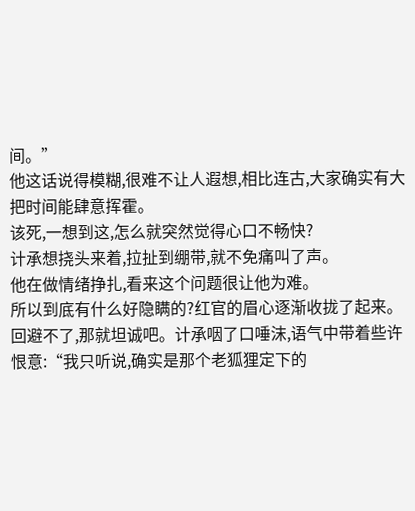间。”
他这话说得模糊,很难不让人遐想,相比连古,大家确实有大把时间能肆意挥霍。
该死,一想到这,怎么就突然觉得心口不畅快?
计承想挠头来着,拉扯到绷带,就不免痛叫了声。
他在做情绪挣扎,看来这个问题很让他为难。
所以到底有什么好隐瞒的?红官的眉心逐渐收拢了起来。
回避不了,那就坦诚吧。计承咽了口唾沫,语气中带着些许恨意:“我只听说,确实是那个老狐狸定下的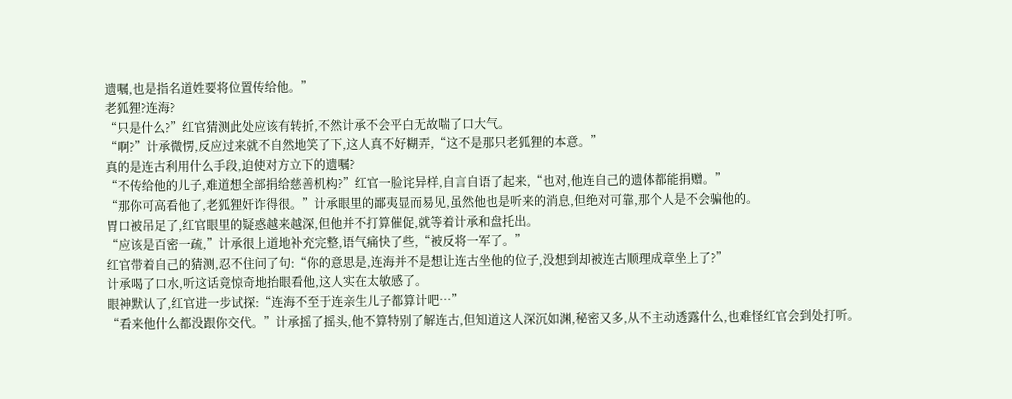遗嘱,也是指名道姓要将位置传给他。”
老狐狸?连海?
“只是什么?”红官猜测此处应该有转折,不然计承不会平白无故喘了口大气。
“啊?”计承微愣,反应过来就不自然地笑了下,这人真不好糊弄,“这不是那只老狐狸的本意。”
真的是连古利用什么手段,迫使对方立下的遗嘱?
“不传给他的儿子,难道想全部捐给慈善机构?”红官一脸诧异样,自言自语了起来,“也对,他连自己的遗体都能捐赠。”
“那你可高看他了,老狐狸奸诈得很。”计承眼里的鄙夷显而易见,虽然他也是听来的消息,但绝对可靠,那个人是不会骗他的。
胃口被吊足了,红官眼里的疑惑越来越深,但他并不打算催促,就等着计承和盘托出。
“应该是百密一疏,”计承很上道地补充完整,语气痛快了些,“被反将一军了。”
红官带着自己的猜测,忍不住问了句:“你的意思是,连海并不是想让连古坐他的位子,没想到却被连古顺理成章坐上了?”
计承喝了口水,听这话竟惊奇地抬眼看他,这人实在太敏感了。
眼神默认了,红官进一步试探:“连海不至于连亲生儿子都算计吧…”
“看来他什么都没跟你交代。”计承摇了摇头,他不算特别了解连古,但知道这人深沉如渊,秘密又多,从不主动透露什么,也难怪红官会到处打听。